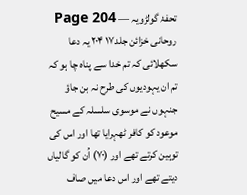تحفۂ گولڑویہ — Page 204
روحانی خزائن جلد۱۷ ۲۰۴ یہ دعا سکھلائی کہ تم خدا سے پناہ چا ہو کہ تم ان یہودیوں کی طرح نہ بن جاؤ جنہوں نے موسوی سلسلہ کے مسیح موعود کو کافر ٹھہرایا تھا اور اس کی توہین کرتے تھے اور (۷۰) اُن کو گالیاں دیتے تھے اور اس دعا میں صاف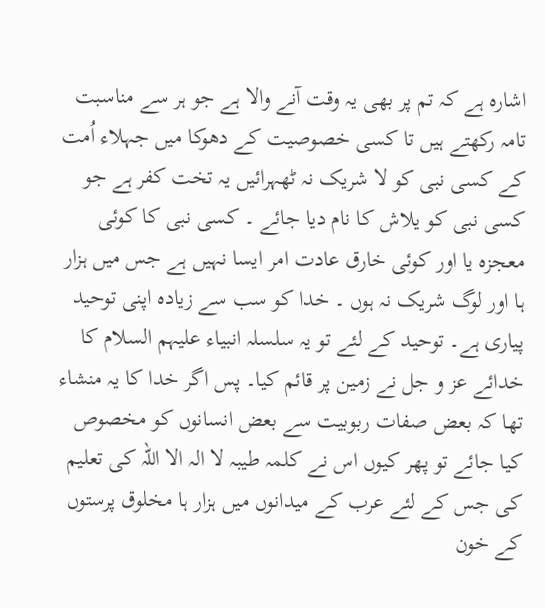اشارہ ہے کہ تم پر بھی یہ وقت آنے والا ہے جو ہر سے مناسبت تامہ رکھتے ہیں تا کسی خصوصیت کے دھوکا میں جہلاء اُمت کے کسی نبی کو لا شریک نہ ٹھہرائیں یہ تخت کفر ہے جو کسی نبی کو یلاش کا نام دیا جائے ۔ کسی نبی کا کوئی معجزہ یا اور کوئی خارق عادت امر ایسا نہیں ہے جس میں ہزار ہا اور لوگ شریک نہ ہوں ۔ خدا کو سب سے زیادہ اپنی توحید پیاری ہے۔ توحید کے لئے تو یہ سلسلہ انبیاء علیہم السلام کا خدائے عز و جل نے زمین پر قائم کیا۔ پس اگر خدا کا یہ منشاء تھا کہ بعض صفات ربوبیت سے بعض انسانوں کو مخصوص کیا جائے تو پھر کیوں اس نے کلمہ طیبہ لا الہ الا اللہ کی تعلیم کی جس کے لئے عرب کے میدانوں میں ہزار ہا مخلوق پرستوں کے خون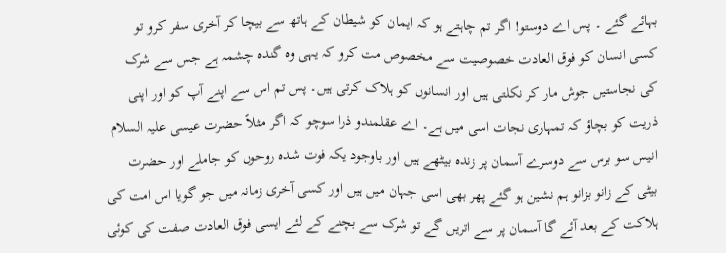بہائے گئے ۔ پس اے دوستو! اگر تم چاہتے ہو کہ ایمان کو شیطان کے ہاتھ سے بیچا کر آخری سفر کرو تو کسی انسان کو فوق العادت خصوصیت سے مخصوص مت کرو کہ یہی وہ گندہ چشمہ ہے جس سے شرک کی نجاستیں جوش مار کر نکلتی ہیں اور انسانوں کو ہلاک کرتی ہیں۔ پس تم اس سے اپنے آپ کو اور اپنی ذریت کو بچاؤ کہ تمہاری نجات اسی میں ہے۔ اے عقلمندو ذرا سوچو کہ اگر مثلاً حضرت عیسی علیہ السلام انیس سو برس سے دوسرے آسمان پر زندہ بیٹھے ہیں اور باوجود یکہ فوت شدہ روحوں کو جاملے اور حضرت بیٹی کے زانو بزانو ہم نشین ہو گئے پھر بھی اسی جہان میں ہیں اور کسی آخری زمانہ میں جو گویا اس امت کی ہلاکت کے بعد آئے گا آسمان پر سے اتریں گے تو شرک سے بچنے کے لئے ایسی فوق العادت صفت کی کوئی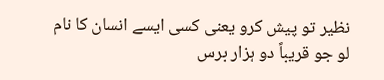نظیر تو پیش کرو یعنی کسی ایسے انسان کا نام لو جو قریباً دو ہزار برس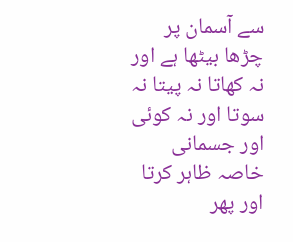سے آسمان پر چڑھا بیٹھا ہے اور نہ کھاتا نہ پیتا نہ سوتا اور نہ کوئی اور جسمانی خاصہ ظاہر کرتا اور پھر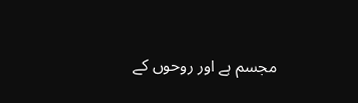مجسم ہے اور روحوں کے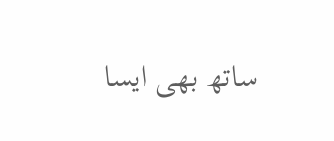ساتھ بھی ایسا